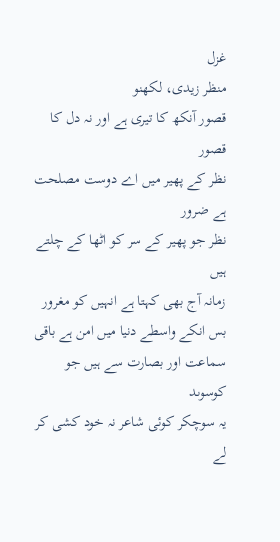غزل
منظر زیدی، لکھنو
قصور آنکھ کا تیری ہے اور نہ دل کا قصور
نظر کے پھیر میں اے دوست مصلحت ہے ضرور
نظر جو پھیر کے سر کو اٹھا کے چلتے ہیں
زمانہ آج بھی کہتا ہے انہیں کو مغرور
بس انکے واسطے دنیا میں امن ہے باقی
سماعت اور بصارت سے ہیں جو کوسوںد
یہ سوچکر کوئی شاعر نہ خود کشی کر لے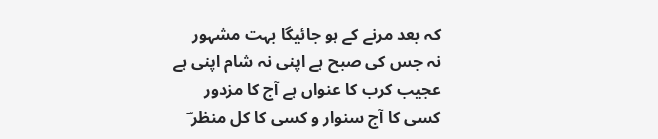کہ بعد مرنے کے ہو جائیگا بہت مشہور
نہ جس کی صبح ہے اپنی نہ شام اپنی ہے
عجیب کرب کا عنواں ہے آج کا مزدور
کسی کا آج سنوار و کسی کا کل منظر ؔ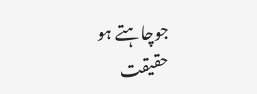جوچاہتے ہو حقیقت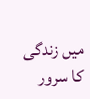میں زندگی کا سرور